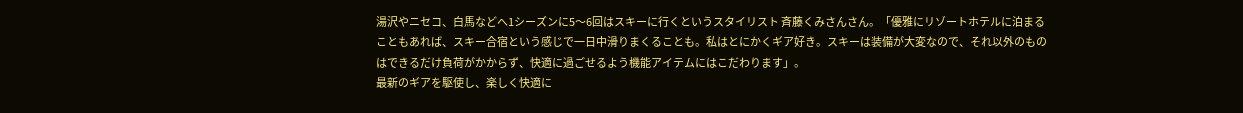湯沢やニセコ、白馬などへ1シーズンに5〜6回はスキーに行くというスタイリスト 斉藤くみさんさん。「優雅にリゾートホテルに泊まることもあれば、スキー合宿という感じで一日中滑りまくることも。私はとにかくギア好き。スキーは装備が大変なので、それ以外のものはできるだけ負荷がかからず、快適に過ごせるよう機能アイテムにはこだわります」。
最新のギアを駆使し、楽しく快適に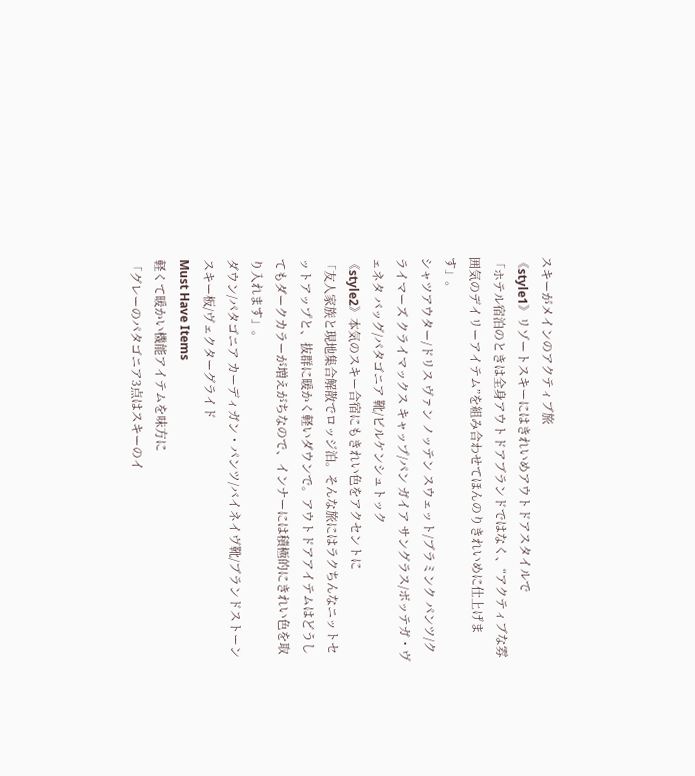スキーがメインのアクティブ旅
《style1》リゾートスキーにはきれいめアウトドアスタイルで
「ホテル宿泊のときは全身アウトドアブランドではなく、“アクティブな雰囲気のデイリーアイテム”を組み合わせてほんのりきれいめに仕上げます」。
シャツアウター/ドリス ヴァン ノッテン スウェット/ブラミンク パンツ/クライマーズ クライマックス キャップ/パン ガイア サングラス/ボッテガ・ヴェネタ バッグ/パタゴニア 靴/ビルケンシュトック
《style2》本気のスキー合宿にもきれい色をアクセントに
「友人家族と現地集合解散でロッジ泊。そんな旅にはラクちんなニットセットアップと、抜群に暖かく軽いダウンで。アウトドアアイテムはどうしてもダークカラーが増えがちなので、インナーには積極的にきれい色を取り入れます」。
ダウン/パタゴニア カーディガン・パンツ/バイネイヴ靴/ブランドストーン スキー板/ヴェクターグライド
Must Have Items
軽くて暖かい機能アイテムを味方に
「グレーのパタゴニア3点はスキーのイ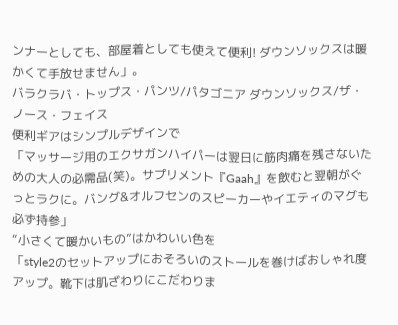ンナーとしても、部屋着としても使えて便利! ダウンソックスは暖かくて手放せません」。
バラクラバ・トップス・パンツ/パタゴニア ダウンソックス/ザ・ノース・フェイス
便利ギアはシンプルデザインで
「マッサージ用のエクサガンハイパーは翌日に筋肉痛を残さないための大人の必需品(笑)。サプリメント『Gaah』を飲むと翌朝がぐっとラクに。バング&オルフセンのスピーカーやイエティのマグも必ず持参」
“小さくて暖かいもの”はかわいい色を
「style2のセットアップにおそろいのストールを巻けばおしゃれ度アップ。靴下は肌ざわりにこだわりま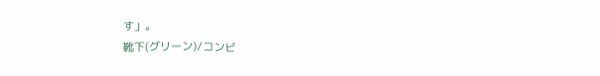す」。
靴下(グリーン)/コンビ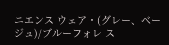ニエンス ウェア・(グレー、ベージュ)/ブルーフォレ ス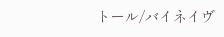トール/バイネイヴ